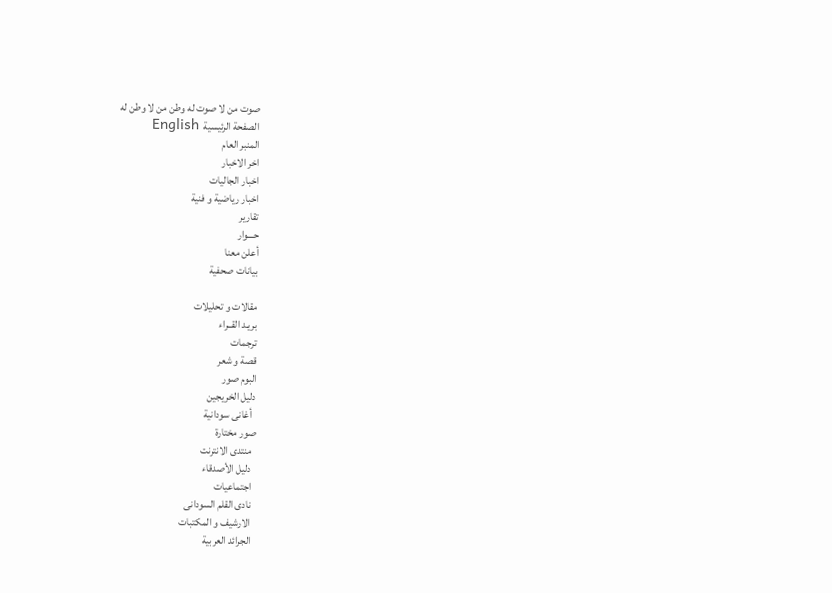صوت من لا صوت له وطن من لا وطن له
الصفحة الرئيسية  English
المنبر العام
اخر الاخبار
اخبار الجاليات
اخبار رياضية و فنية
تقارير
حـــوار
أعلن معنا
بيانات صحفية

مقالات و تحليلات
بريـد القــراء
ترجمات
قصة و شعر
البوم صور
دليل الخريجين
  أغانى سودانية
صور مختارة
  منتدى الانترنت
  دليل الأصدقاء
  اجتماعيات
  نادى القلم السودانى
  الارشيف و المكتبات
  الجرائد العربية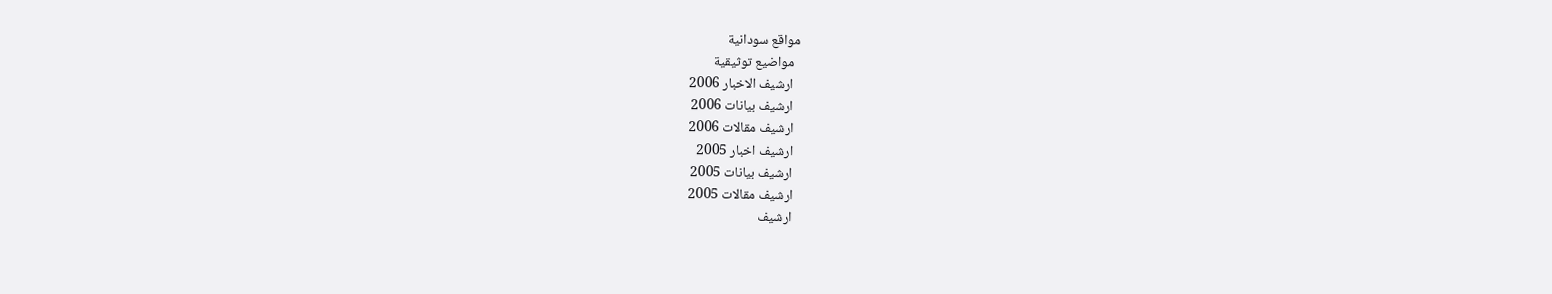مواقع سودانية
  مواضيع توثيقية
  ارشيف الاخبار 2006
  ارشيف بيانات 2006
  ارشيف مقالات 2006
  ارشيف اخبار 2005
  ارشيف بيانات 2005
  ارشيف مقالات 2005
  ارشيف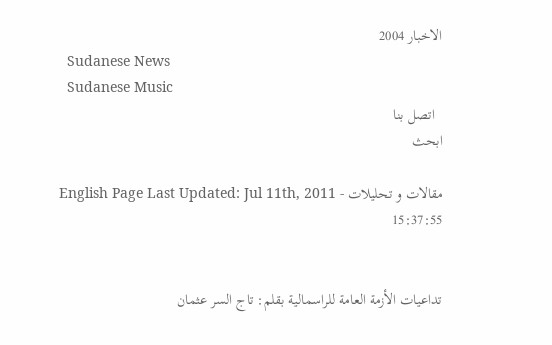الاخبار 2004
  Sudanese News
  Sudanese Music
  اتصل بنا
ابحث

مقالات و تحليلات English Page Last Updated: Jul 11th, 2011 - 15:37:55


تداعيات الأزمة العامة للراسمالية بقلم: تاج السر عثمان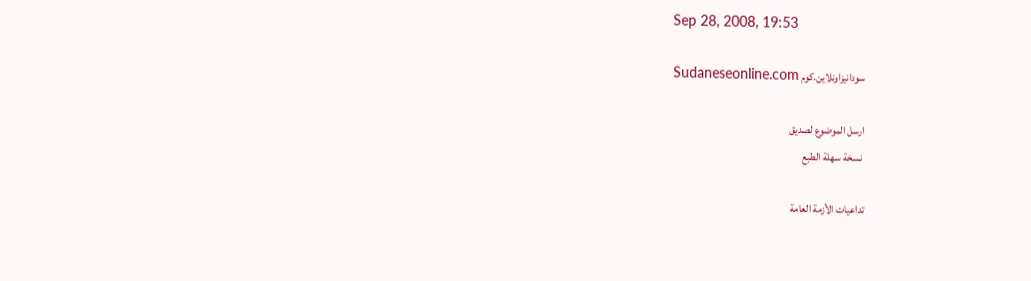Sep 28, 2008, 19:53

سودانيزاونلاين.كوم Sudaneseonline.com

ارسل الموضوع لصديق
 نسخة سهلة الطبع

تداعيات الأزمة العامة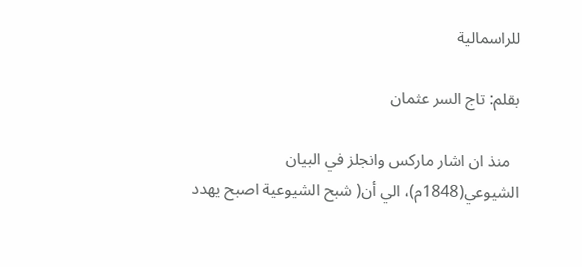للراسمالية

بقلم: تاج السر عثمان

  منذ ان اشار ماركس وانجلز في البيان الشيوعي(1848م)، الي أن( شبح الشيوعية اصبح يهدد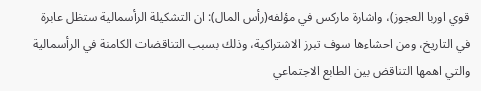قوي اوربا العجوز)، واشارة ماركس في مؤلفه(رأس المال): ان التشكيلة الرأسمالية ستظل عابرة في التاريخ، ومن احشاءها سوف تبرز الاشتراكية، وذلك بسبب التناقضات الكامنة في الرأسمالية والتي اهمها التناقض بين الطابع الاجتماعي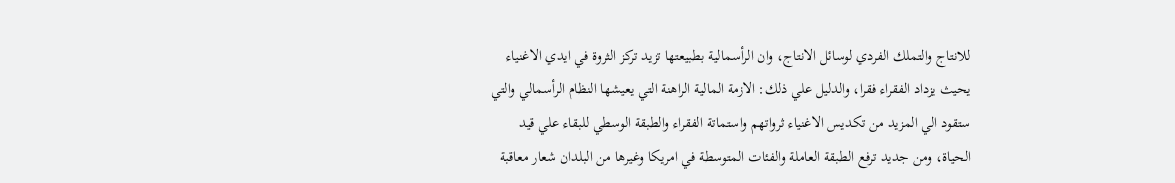للانتاج والتملك الفردي لوسائل الانتاج، وان الرأسمالية بطبيعتها تزيد تركز الثروة في ايدي الاغنياء يحيث يزداد الفقراء فقرا، والدليل علي ذلك: الازمة المالية الراهنة التي يعيشها النظام الرأسمالي والتي ستقود الي المزيد من تكديس الاغنياء ثرواتهم واستماتة الفقراء والطبقة الوسطي للبقاء علي قيد الحياة، ومن جديد ترفع الطبقة العاملة والفئات المتوسطة في امريكا وغيرها من البلدان شعار معاقبة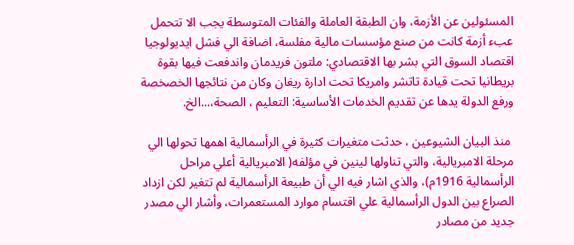المسئولين عن الأزمة، وان الطبقة العاملة والفئات المتوسطة يجب الا تتحمل عبء أزمة كانت من صنع مؤسسات مالية مفلسة، اضافة الي فشل ايديولوجيا اقتصاد السوق التي بشر بها الاقتصادي: ملتون فريدمان واندفعت فيها بقوة بريطانيا تحت قيادة تاتشر وامريكا تحت ادارة ريغان وكان من نتائجها الخصخصة ورفع الدولة يدها عن تقديم الخدمات الأساسية: التعليم ، الصحة،...الخ.

 منذ البيان الشيوعين ، حدثت متغيرات كثيرة في الرأسمالية اهمها تحولها الي مرحلة الامبريالية، والتي تناولها لينين في مؤلفه( الامبريالية أعلي مراحل الرأسمالية 1916م)، والذي اشار فيه الي أن طبيعة الرأسمالية لم تتغير لكن ازداد الصراع بين الدول الرأسمالية علي اقتسام موارد المستعمرات، وأشار الي مصدر جديد من مصادر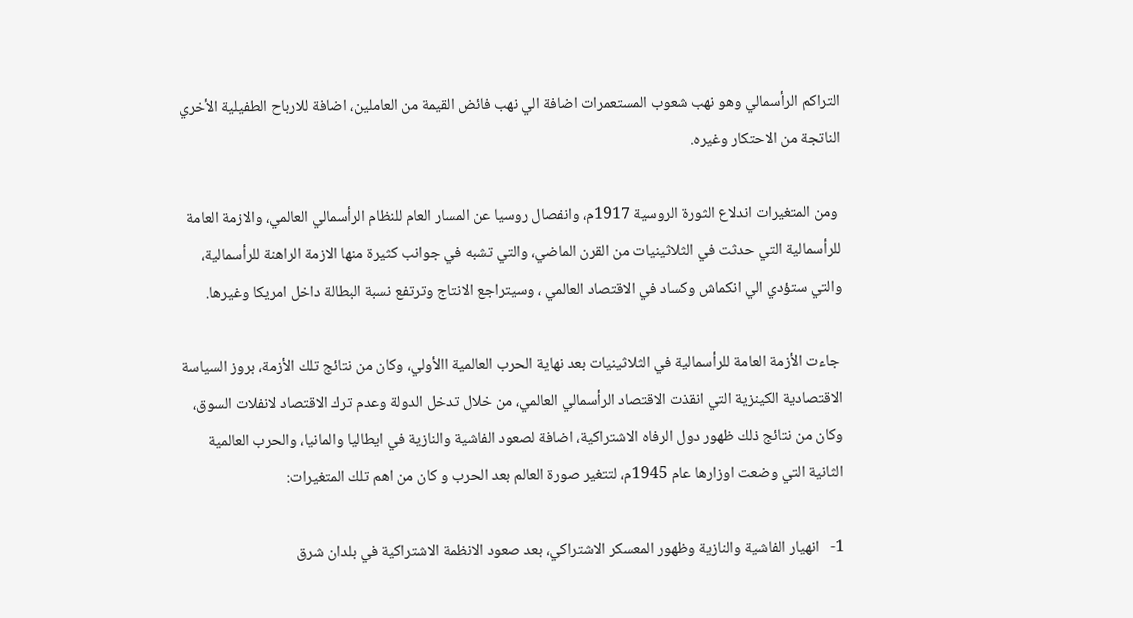التراكم الرأسمالي وهو نهب شعوب المستعمرات اضافة الي نهب فائض القيمة من العاملين، اضافة للارباح الطفيلية الأخري الناتجة من الاحتكار وغيره.

 ومن المتغيرات اندلاع الثورة الروسية 1917م، وانفصال روسيا عن المسار العام للنظام الرأسمالي العالمي، والازمة العامة للرأسمالية التي حدثت في الثلاثينيات من القرن الماضي، والتي تشبه في جوانب كثيرة منها الازمة الراهنة للرأسمالية، والتي ستؤدي الي انكماش وكساد في الاقتصاد العالمي ، وسيتراجع الانتاج وترتفع نسبة البطالة داخل امريكا وغيرها.

 جاءت الأزمة العامة للرأسمالية في الثلاثينيات بعد نهاية الحرب العالمية االأولي، وكان من نتائج تلك الأزمة، بروز السياسة الاقتصادية الكينزية التي انقذت الاقتصاد الرأسمالي العالمي، من خلال تدخل الدولة وعدم ترك الاقتصاد لانفلات السوق، وكان من نتائج ذلك ظهور دول الرفاه الاشتراكية، اضافة لصعود الفاشية والنازية في ايطاليا والمانيا، والحرب العالمية الثانية التي وضعت اوزارها عام 1945م، لتتغير صورة العالم بعد الحرب و كان من اهم تلك المتغيرات:

1-   انهيار الفاشية والنازية وظهور المعسكر الاشتراكي، بعد صعود الانظمة الاشتراكية في بلدان شرق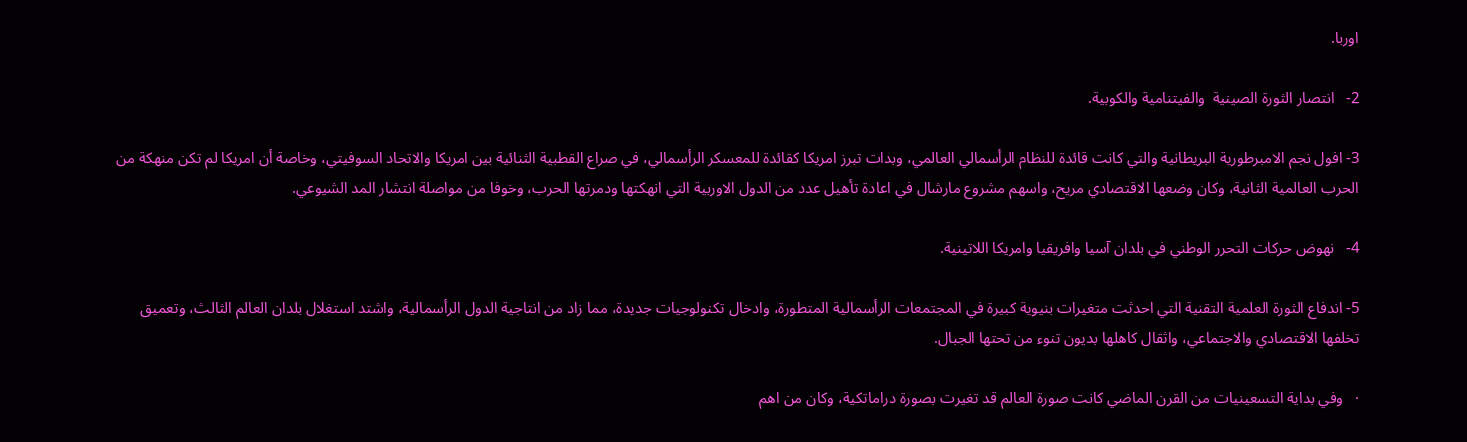اوربا.

2-   انتصار الثورة الصينية  والفيتنامية والكوبية.

3- افول نجم الامبرطورية البريطانية والتي كانت قائدة للنظام الرأسمالي العالمي، وبدات تبرز امريكا كقائدة للمعسكر الرأسمالي، في صراع القطبية الثنائية بين امريكا والاتحاد السوفيتي، وخاصة أن امريكا لم تكن منهكة من الحرب العالمية الثانية، وكان وضعها الاقتصادي مريح، واسهم مشروع مارشال في اعادة تأهيل عدد من الدول الاوربية التي انهكتها ودمرتها الحرب، وخوفا من مواصلة انتشار المد الشيوعي.

4-   نهوض حركات التحرر الوطني في بلدان آسيا وافريقيا وامريكا اللاتينية.

5- اندفاع الثورة العلمية التقنية التي احدثت متغيرات بنيوية كبيرة في المجتمعات الرأسمالية المتطورة، وادخال تكنولوجيات جديدة، مما زاد من انتاجية الدول الرأسمالية، واشتد استغلال بلدان العالم الثالث، وتعميق تخلفها الاقتصادي والاجتماعي، واثقال كاهلها بديون تنوء من تحتها الجبال.

·   وفي بداية التسعينيات من القرن الماضي كانت صورة العالم قد تغيرت بصورة دراماتكية، وكان من اهم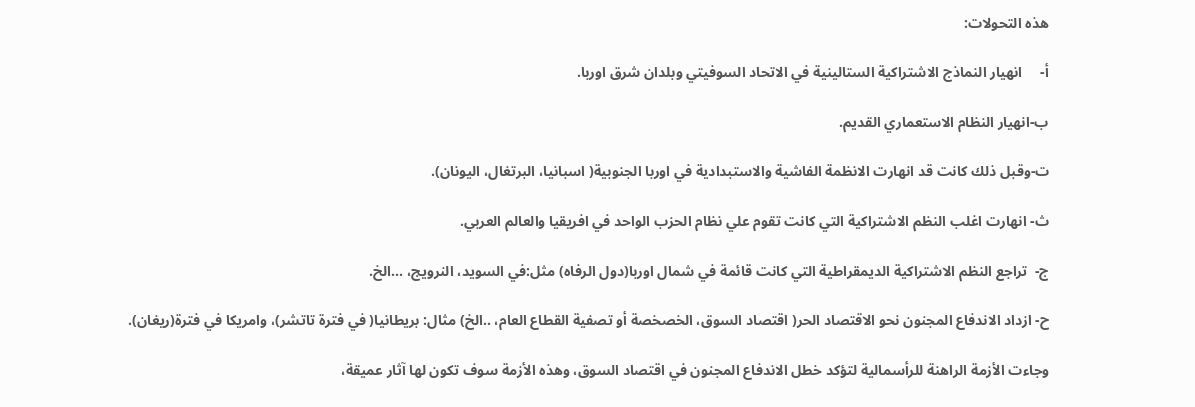هذه التحولات:

أ‌-     انهيار النماذج الاشتراكية الستالينية في الاتحاد السوفيتي وبلدان شرق اوربا.

ب‌-انهيار النظام الاستعماري القديم.

ت‌-وقبل ذلك كانت قد انهارت الانظمة الفاشية والاستبدادية في اوربا الجنوبية( اسبانيا، البرتغال، اليونان).

ث‌- انهارت اغلب النظم الاشتراكية التي كانت تقوم علي نظام الحزب الواحد في افريقيا والعالم العربي.

ج‌-  تراجع النظم الاشتراكية الديمقراطية التي كانت قائمة في شمال اوربا(دول الرفاه) مثل:في السويد، النرويج، ...الخ.

ح‌- ازداد الاندفاع المجنون نحو الاقتصاد الحر( اقتصاد السوق، الخصخصة أو تصفية القطاع العام، ..الخ) مثال: بريطانيا( في فترة تاتشر)، وامريكا في فترة(ريغان).

وجاءت الأزمة الراهنة للرأسمالية لتؤكد خطل الاندفاع المجنون في اقتصاد السوق، وهذه الأزمة سوف تكون لها آثار عميقة،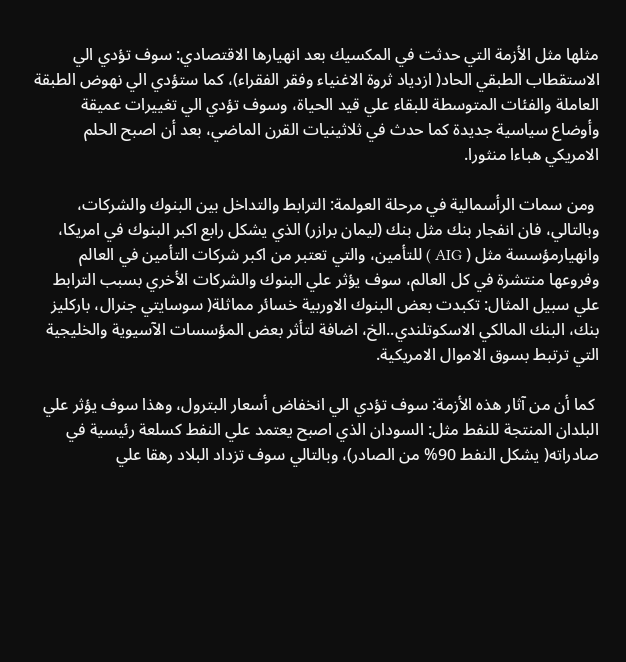مثلها مثل الأزمة التي حدثت في المكسيك بعد انهيارها الاقتصادي: سوف تؤدي الي الاستقطاب الطبقي الحاد( ازدياد ثروة الاغنياء وفقر الفقراء)، كما ستؤدي الي نهوض الطبقة العاملة والفئات المتوسطة للبقاء علي قيد الحياة، وسوف تؤدي الي تغييرات عميقة وأوضاع سياسية جديدة كما حدث في ثلاثينيات القرن الماضي، بعد أن اصبح الحلم الامريكي هباءا منثورا.

 ومن سمات الرأسمالية في مرحلة العولمة: الترابط والتداخل بين البنوك والشركات، وبالتالي، فان انفجار بنك مثل بنك (ليمان برازر) الذي يشكل رابع اكبر البنوك في امريكا، وانهيارمؤسسة مثل ( AIG ) للتأمين، والتي تعتبر من اكبر شركات التأمين في العالم وفروعها منتشرة في كل العالم، سوف يؤثر علي البنوك والشركات الأخري بسبب الترابط علي سبيل المثال: تكبدت بعض البنوك الاوربية خسائر مماثلة( سوسايتي جنرال، باركليز بنك، البنك المالكي الاسكوتلندي..الخ، اضافة لتأثر بعض المؤسسات الآسيوية والخليجية التي ترتبط بسوق الاموال الامريكية.

 كما أن من آثار هذه الأزمة: سوف تؤدي الي انخفاض أسعار البترول، وهذا سوف يؤثر علي البلدان المنتجة للنفط مثل: السودان الذي اصبح يعتمد علي النفط كسلعة رئيسية في صادراته( يشكل النفط 90% من الصادر)، وبالتالي سوف تزداد البلاد رهقا علي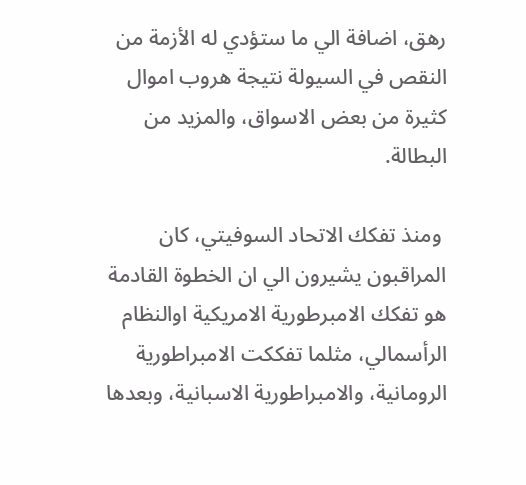رهق، اضافة الي ما ستؤدي له الأزمة من النقص في السيولة نتيجة هروب اموال كثيرة من بعض الاسواق، والمزيد من البطالة.

 ومنذ تفكك الاتحاد السوفيتي، كان المراقبون يشيرون الي ان الخطوة القادمة هو تفكك الامبرطورية الامريكية اوالنظام الرأسمالي، مثلما تفككت الامبراطورية الرومانية، والامبراطورية الاسبانية، وبعدها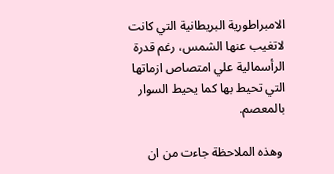الامبراطورية البريطانية التي كانت لاتغيب عنها الشمس، رغم قدرة الرأسمالية علي امتصاص ازماتها التي تحيط بها كما يحيط السوار بالمعصم.

 وهذه الملاحظة جاءت من ان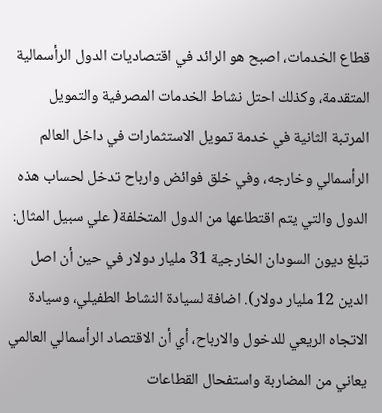قطاع الخدمات، اصبح هو الرائد في اقتصاديات الدول الرأسمالية المتقدمة، وكذلك احتل نشاط الخدمات المصرفية والتمويل المرتبة الثانية في خدمة تمويل الاستثمارات في داخل العالم الرأسمالي وخارجه، وفي خلق فوائض وارباح تدخل لحساب هذه الدول والتي يتم اقتطاعها من الدول المتخلفة( علي سبيل المثال: تبلغ ديون السودان الخارجية 31 مليار دولار في حين أن اصل الدين 12 مليار دولار). اضافة لسيادة النشاط الطفيلي، وسيادة الاتجاه الريعي للدخول والارباح، أي أن الاقتصاد الرأسمالي العالمي يعاني من المضاربة واستفحال القطاعات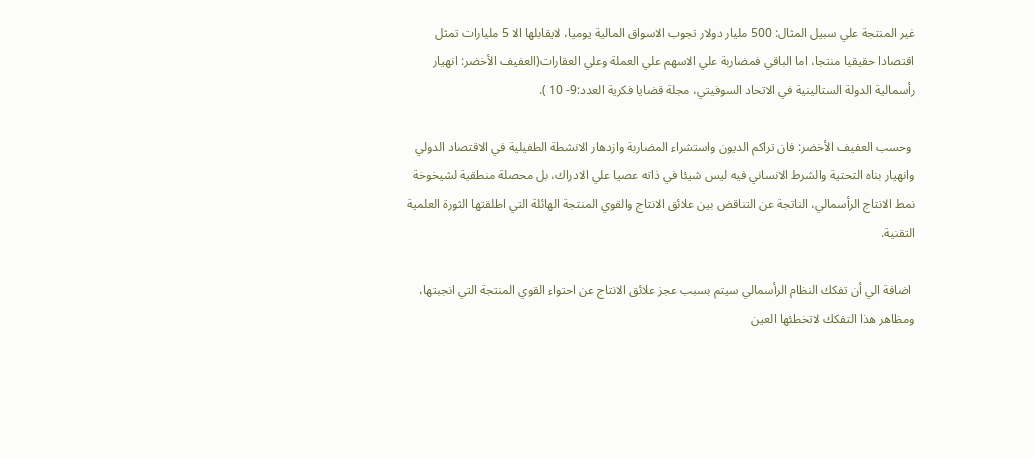غير المنتجة علي سبيل المثال: 500 مليار دولار تجوب الاسواق المالية يوميا، لايقابلها الا 5 مليارات تمثل اقتصادا حقيقيا منتجا، اما الباقي فمضاربة علي الاسهم علي العملة وعلي العقارات(العفيف الأخضر: انهيار رأسمالية الدولة الستالينية في الاتحاد السوفيتي، مجلة قضايا فكرية العدد:9- 10 ).

 وحسب العفيف الأخضر: فان تراكم الديون واستشراء المضاربة وازدهار الانشطة الطفيلية في الاقتصاد الدولي وانهيار بناه التحتية والشرط الانساني فيه ليس شيئا في ذاته عصيا علي الادراك، بل محصلة منطقية لشيخوخة نمط الانتاج الرأسمالي، الناتجة عن التناقض بين علائق الانتاج والقوي المنتجة الهائلة التي اطلقتها الثورة العلمية التقنية.

 اضافة الي أن تفكك النظام الرأسمالي سيتم بسبب عجز علائق الانتاج عن احتواء القوي المنتجة التي انجبتها، ومظاهر هذا التفكك لاتخطئها العين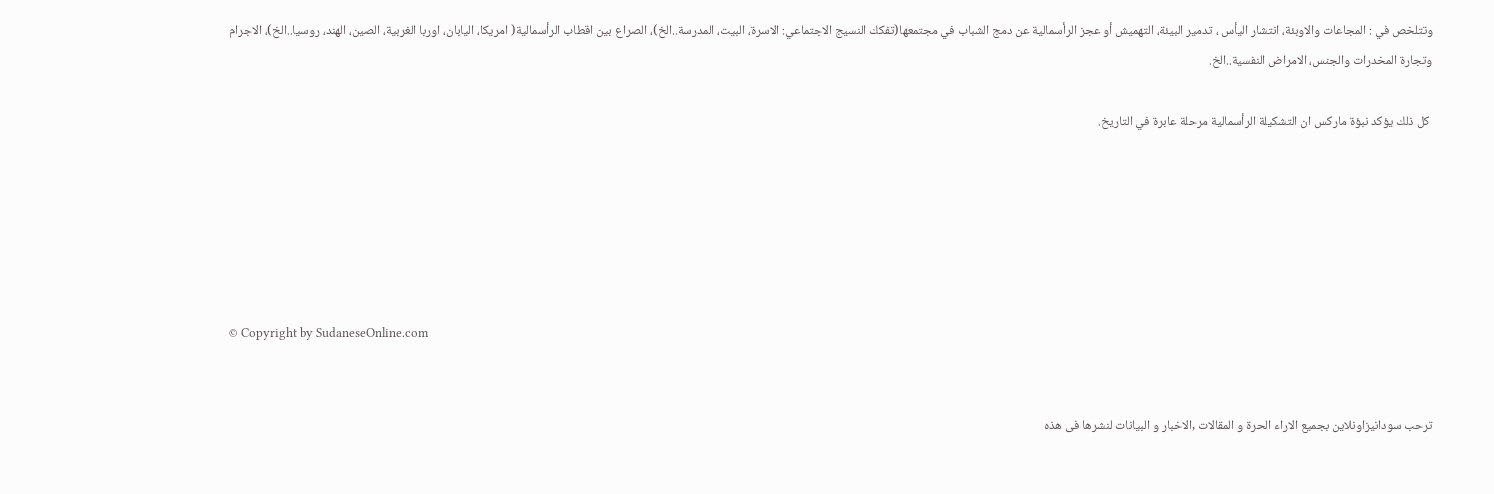وتتلخص في : المجاعات والاوبئة، انتشار اليأس ، تدمير البيئة، التهميش أو عجز الرأسمالية عن دمج الشباب في مجتمعها(تفكك النسيج الاجتماعي: الاسرة، البيت، المدرسة..الخ)، الصراع بين اقطاب الرأسمالية( امريكا، اليابان، اوربا الغربية، الصين، الهند، روسيا..الخ)، الاجرام وتجارة المخدرات والجنس، الامراض النفسية..الخ.

 كل ذلك يؤكد نبؤة ماركس ان التشكيلة الرأسمالية مرحلة عابرة في التاريخ.






© Copyright by SudaneseOnline.com


ترحب سودانيزاونلاين بجميع الاراء الحرة و المقالات ,الاخبار و البيانات لنشرها فى هذه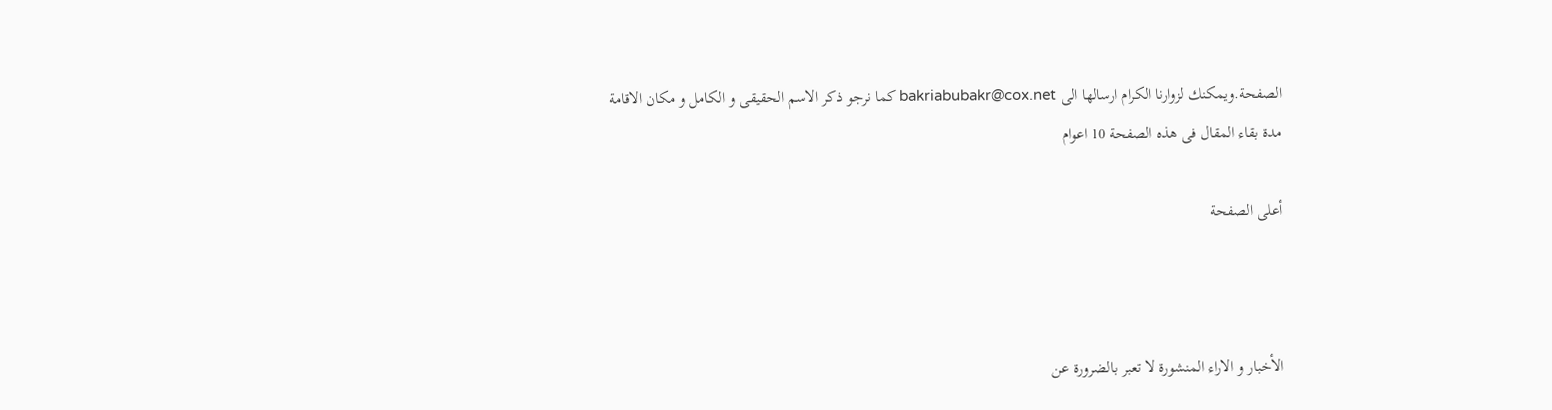الصفحة.ويمكنك لزوارنا الكرام ارسالها الى bakriabubakr@cox.net كما نرجو ذكر الاسم الحقيقى و الكامل و مكان الاقامة مدة بقاء المقال فى هذه الصفحة 10 اعوام

أعلى الصفحة



الأخبار و الاراء المنشورة لا تعبر بالضرورة عن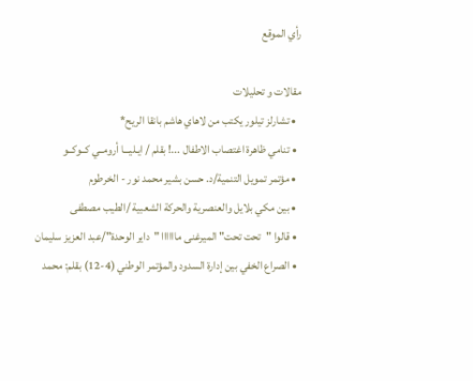رأي الموقع

مقالات و تحليلات
  • تشارلز تيلور يكتب من لاهاي هاشم بانقا الريح*
  • تنامي ظاهرة اغتصاب الاطفال ...! بقلم / ايـليـــا أرومــي كــوكــو
  • مؤتمر تمويل التنمية/د. حسن بشير محمد نور - الخرطوم
  • بين مكي بلايل والعنصرية والحركة الشعبية /الطيب مصطفى
  • قالوا "تحت تحت" الميرغنى ماااااا "داير الوحدة"/عبد العزيز سليمان
  • الصراع الخفي بين إدارة السدود والمؤتمر الوطني (4-12) بقلم: محمد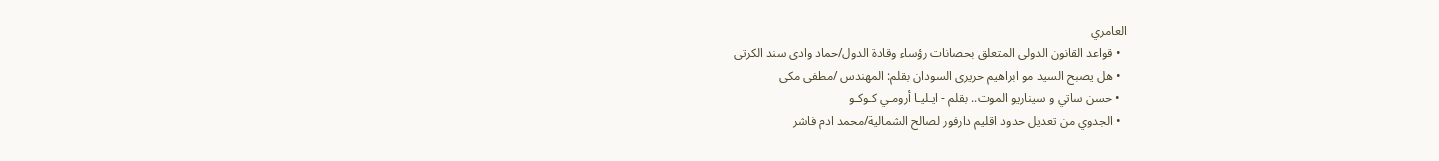العامري
  • قواعد القانون الدولى المتعلق بحصانات رؤساء وقادة الدول/حماد وادى سند الكرتى
  • هل يصبح السيد مو ابراهيم حريرى السودان بقلم: المهندس /مطفى مكى
  • حسن ساتي و سيناريو الموت.. بقلم - ايـليـا أرومـي كـوكـو
  • الجدوي من تعديل حدود اقليم دارفور لصالح الشمالية/محمد ادم فاشر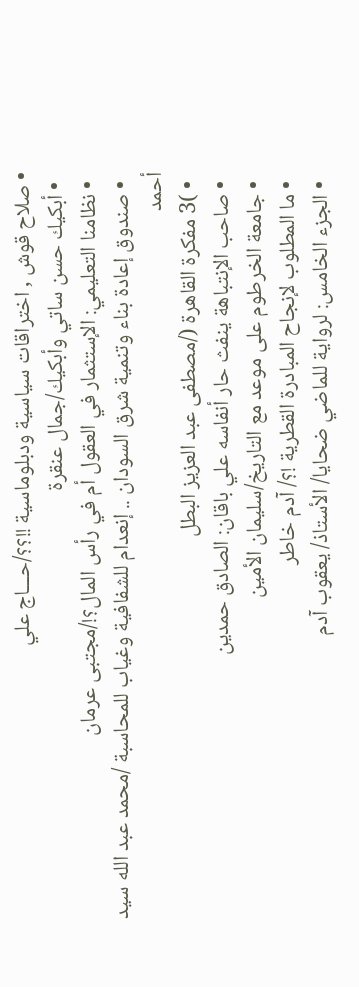• صلاح قوش , اختراقات سياسية ودبلوماسية !!؟؟/حـــاج علي
  • أبكيك حسن ساتي وأبكيك/جمال عنقرة
  • نظامنا التعليمي: الإستثمار في العقول أم في رأس المال؟!/مجتبى عرمان
  • صندوق إعادة بناء وتنمية شرق السودان .. إنعدام للشفافية وغياب للمحاسبة /محمد عبد الله سيد أحمد
  • )3 مفكرة القاهرة (/مصطفى عبد العزيز البطل
  • صاحب الإنتباهة ينفث حار أنفاسه علي باقان: الصادق حمدين
  • جامعة الخرطوم على موعد مع التاريخ/سليمان الأمين
  • ما المطلوب لإنجاح المبادرة القطرية !؟/ آدم خاطر
  • الجزء الخامس: لرواية للماضي ضحايا/ الأستاذ/ يعقوب آدم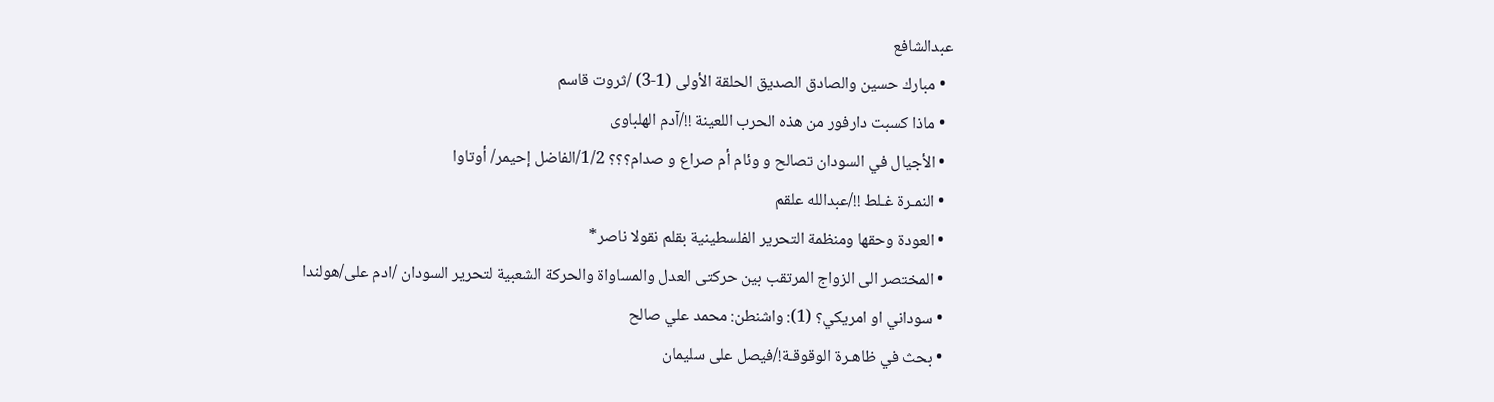عبدالشافع
  • مبارك حسين والصادق الصديق الحلقة الأولى (1-3) /ثروت قاسم
  • ماذا كسبت دارفور من هذه الحرب اللعينة !!/آدم الهلباوى
  • الأجيال في السودان تصالح و وئام أم صراع و صدام؟؟؟ 1/2/الفاضل إحيمر/ أوتاوا
  • النمـرة غـلط !!/عبدالله علقم
  • العودة وحقها ومنظمة التحرير الفلسطينية بقلم نقولا ناصر*
  • المختصر الى الزواج المرتقب بين حركتى العدل والمساواة والحركة الشعبية لتحرير السودان /ادم على/هولندا
  • سوداني او امريكي؟ (1): واشنطن: محمد علي صالح
  • بحث في ظاهـرة الوقوقـة!/فيصل على سليمان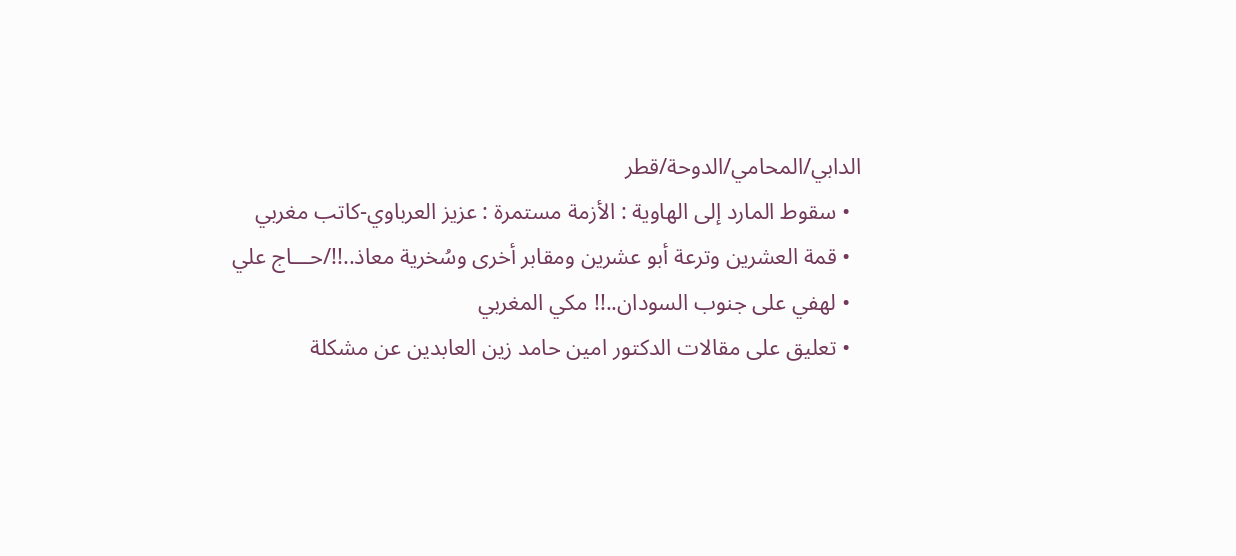الدابي/المحامي/الدوحة/قطر
  • سقوط المارد إلى الهاوية : الأزمة مستمرة : عزيز العرباوي-كاتب مغربي
  • قمة العشرين وترعة أبو عشرين ومقابر أخرى وسُخرية معاذ..!!/حـــاج علي
  • لهفي على جنوب السودان..!! مكي المغربي
  • تعليق على مقالات الدكتور امين حامد زين العابدين عن مشكلة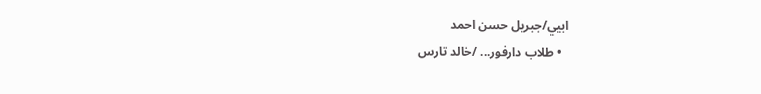ابيي/جبريل حسن احمد
  • طلاب دارفور... /خالد تارس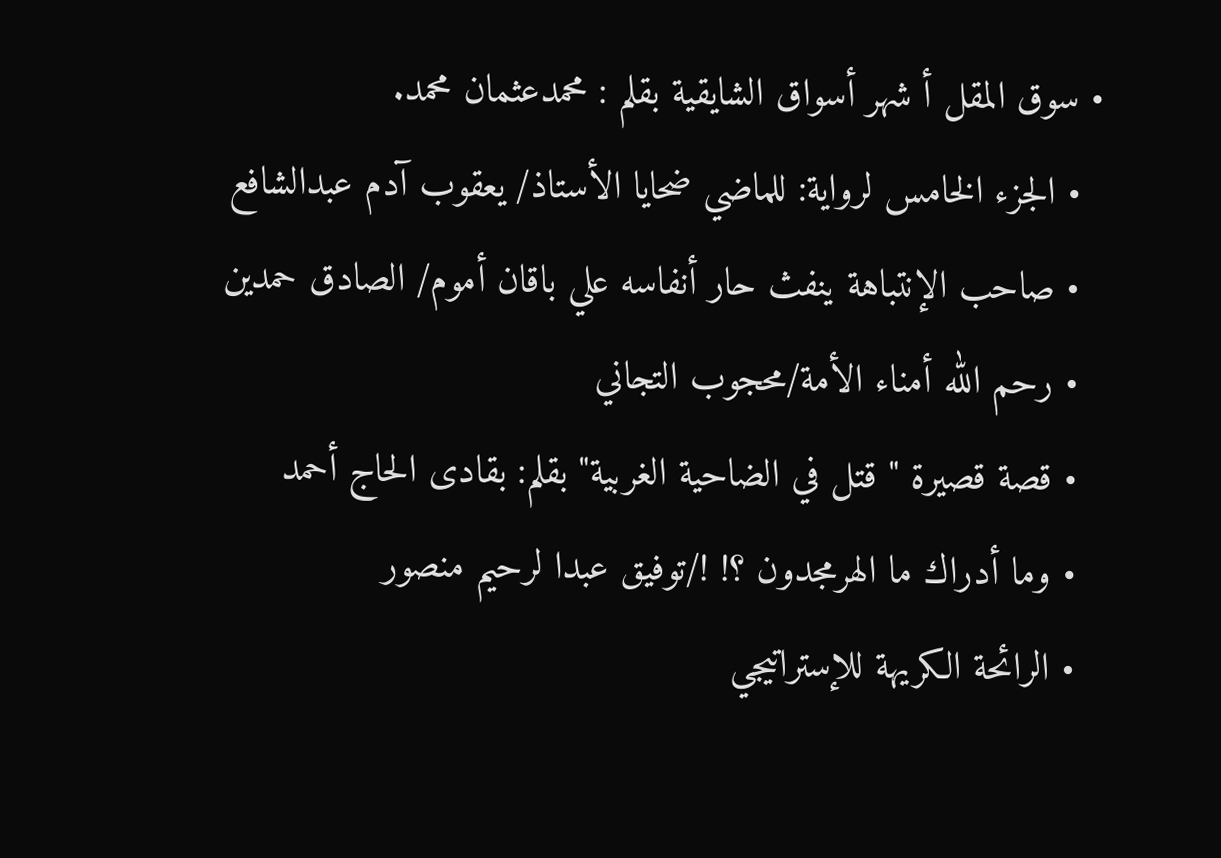• سوق المقل أ شهر أسواق الشايقية بقلم : محمدعثمان محمد.
  • الجزء الخامس لرواية: للماضي ضحايا الأستاذ/ يعقوب آدم عبدالشافع
  • صاحب الإنتباهة ينفث حار أنفاسه علي باقان أموم/ الصادق حمدين
  • رحم الله أمناء الأمة/محجوب التجاني
  • قصة قصيرة " قتل في الضاحية الغربية" بقلم: بقادى الحاج أحمد
  • وما أدراك ما الهرمجدون ؟! !/توفيق عبدا لرحيم منصور
  • الرائحة الكريهة للإستراتيجي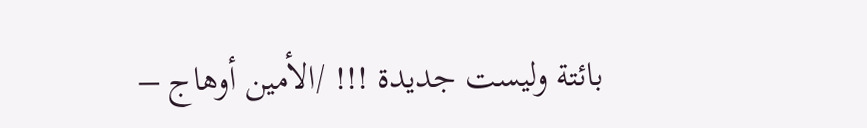بائتة وليست جديدة !!! /الأمين أوهاج –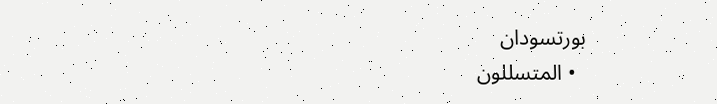بورتسودان
  • المتسللون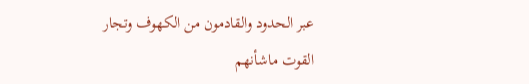عبر الحدود والقادمون من الكهوف وتجار القوت ماشأنهم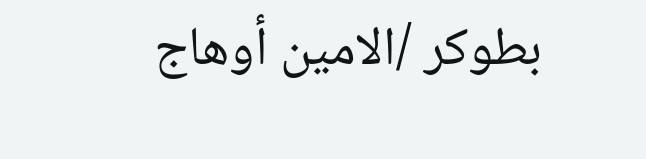بطوكر /الامين أوهاج